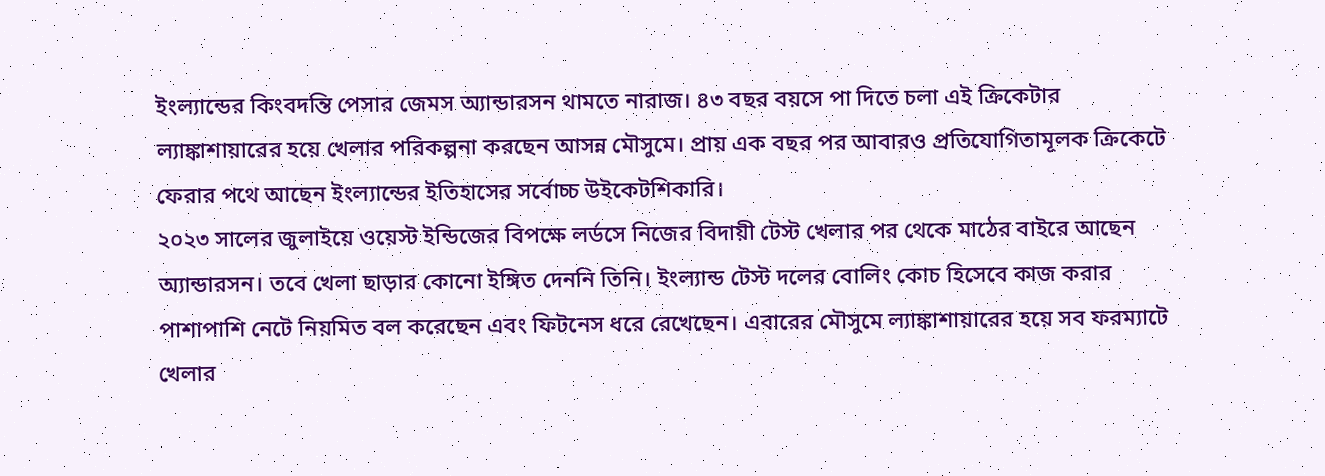ইংল্যান্ডের কিংবদন্তি পেসার জেমস অ্যান্ডারসন থামতে নারাজ। ৪৩ বছর বয়সে পা দিতে চলা এই ক্রিকেটার ল্যাঙ্কাশায়ারের হয়ে খেলার পরিকল্পনা করছেন আসন্ন মৌসুমে। প্রায় এক বছর পর আবারও প্রতিযোগিতামূলক ক্রিকেটে ফেরার পথে আছেন ইংল্যান্ডের ইতিহাসের সর্বোচ্চ উইকেটশিকারি।
২০২৩ সালের জুলাইয়ে ওয়েস্ট ইন্ডিজের বিপক্ষে লর্ডসে নিজের বিদায়ী টেস্ট খেলার পর থেকে মাঠের বাইরে আছেন অ্যান্ডারসন। তবে খেলা ছাড়ার কোনো ইঙ্গিত দেননি তিনি। ইংল্যান্ড টেস্ট দলের বোলিং কোচ হিসেবে কাজ করার পাশাপাশি নেটে নিয়মিত বল করেছেন এবং ফিটনেস ধরে রেখেছেন। এবারের মৌসুমে ল্যাঙ্কাশায়ারের হয়ে সব ফরম্যাটে খেলার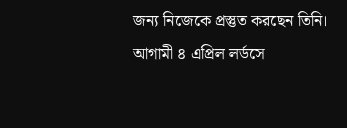জন্য নিজেকে প্রস্তুত করছেন তিনি।
আগামী ৪ এপ্রিল লর্ডসে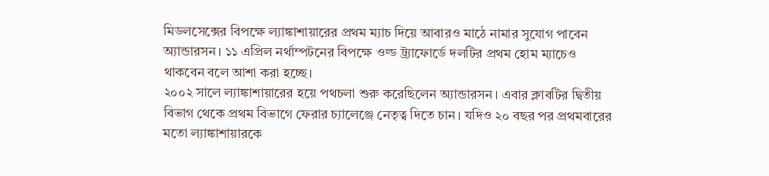মিডলসেক্সের বিপক্ষে ল্যাঙ্কাশায়ারের প্রথম ম্যাচ দিয়ে আবারও মাঠে নামার সুযোগ পাবেন অ্যান্ডারসন। ১১ এপ্রিল নর্থাম্পটনের বিপক্ষে ওল্ড ট্র্যাফোর্ডে দলটির প্রথম হোম ম্যাচেও থাকবেন বলে আশা করা হচ্ছে।
২০০২ সালে ল্যাঙ্কাশায়ারের হয়ে পথচলা শুরু করেছিলেন অ্যান্ডারসন। এবার ক্লাবটির দ্বিতীয় বিভাগ থেকে প্রথম বিভাগে ফেরার চ্যালেঞ্জে নেতৃত্ব দিতে চান। যদিও ২০ বছর পর প্রথমবারের মতো ল্যাঙ্কাশায়ারকে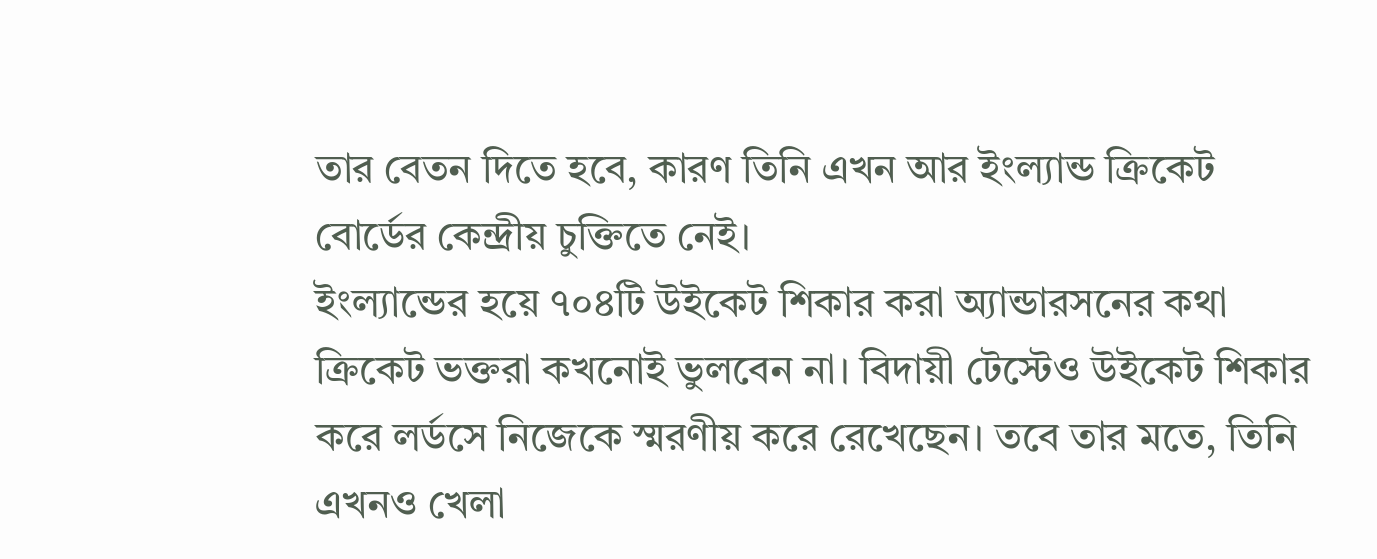তার বেতন দিতে হবে, কারণ তিনি এখন আর ইংল্যান্ড ক্রিকেট বোর্ডের কেন্দ্রীয় চুক্তিতে নেই।
ইংল্যান্ডের হয়ে ৭০৪টি উইকেট শিকার করা অ্যান্ডারসনের কথা ক্রিকেট ভক্তরা কখনোই ভুলবেন না। বিদায়ী টেস্টেও উইকেট শিকার করে লর্ডসে নিজেকে স্মরণীয় করে রেখেছেন। তবে তার মতে, তিনি এখনও খেলা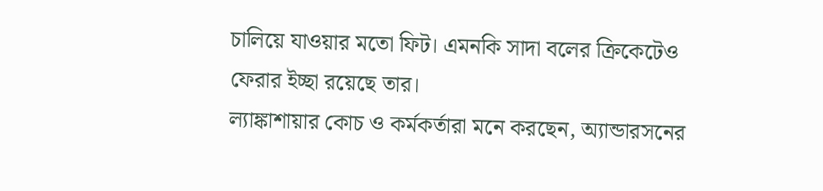চালিয়ে যাওয়ার মতো ফিট। এমনকি সাদা বলের ক্রিকেটেও ফেরার ইচ্ছা রয়েছে তার।
ল্যাঙ্কাশায়ার কোচ ও কর্মকর্তারা মনে করছেন, অ্যান্ডারসনের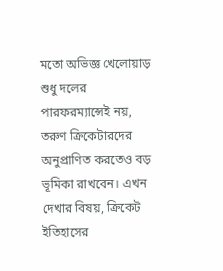মতো অভিজ্ঞ খেলোয়াড় শুধু দলের পারফরম্যান্সেই নয়, তরুণ ক্রিকেটারদের অনুপ্রাণিত করতেও বড় ভূমিকা রাখবেন। এখন দেখার বিষয়, ক্রিকেট ইতিহাসের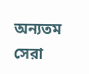অন্যতম সেরা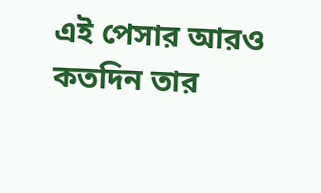এই পেসার আরও কতদিন তার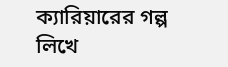ক্যারিয়ারের গল্প লিখে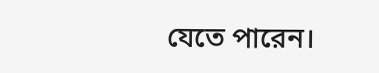যেতে পারেন।